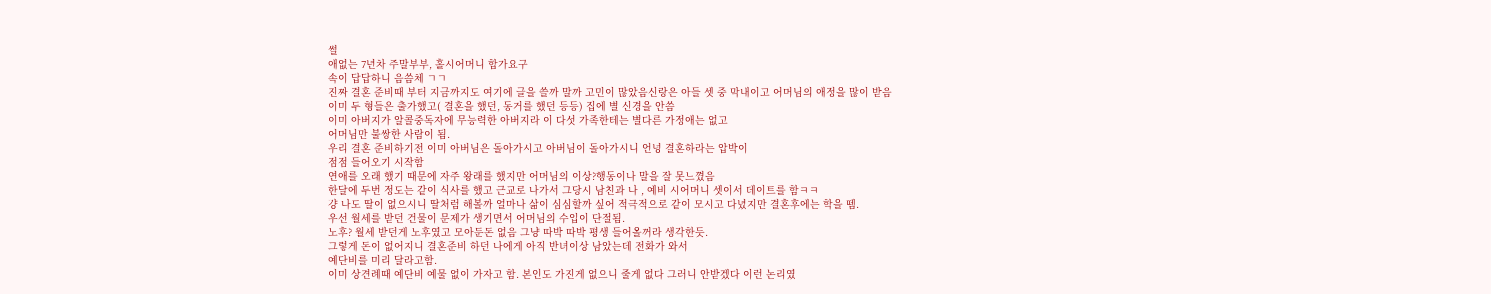썰
애없는 7년차 주말부부, 홀시어머니 합가요구
속이 답답하니 음씀체 ㄱㄱ
진짜 결혼 준비때 부터 지금까지도 여기에 글을 쓸까 말까 고민이 많았음신랑은 아들 셋 중 막내이고 어머님의 애정을 많이 받음
이미 두 형들은 출가했고( 결혼을 했던, 동거를 했던 등등) 집에 별 신경을 안씀
이미 아버지가 알콜중독자에 무능력한 아버지라 이 다섯 가족한테는 별다른 가정애는 없고
어머님만 불쌍한 사람이 됨.
우리 결혼 준비하기전 이미 아버님은 돌아가시고 아버님이 돌아가시니 언넝 결혼하라는 압박이
점점 들어오기 시작함
연애를 오래 했기 때문에 자주 왕래를 했지만 어머님의 이상?행동이나 말을 잘 못느꼈음
한달에 두번 정도는 같이 식사를 했고 근교로 나가서 그당시 남친과 나 , 예비 시어머니 셋이서 데이트를 함ㅋㅋ
걍 나도 딸이 없으시니 딸처럼 해볼까 얼마나 삶이 심심할까 싶어 적극적으로 같이 모시고 다녔지만 결혼후에는 학을 뗌.
우선 월세를 받던 건물이 문제가 생기면서 어머님의 수입이 단절됨.
노후? 월세 받던게 노후였고 모아둔돈 없음 그냥 따박 따박 평생 들어올꺼라 생각한듯.
그렇게 돈이 없어지니 결혼준비 하던 나에게 아직 반녀이상 남았는데 전화가 와서
예단비를 미리 달라고함.
이미 상견례때 예단비 예물 없이 가자고 함. 본인도 가진게 없으니 줄게 없다 그러니 안받겠다 이런 논리였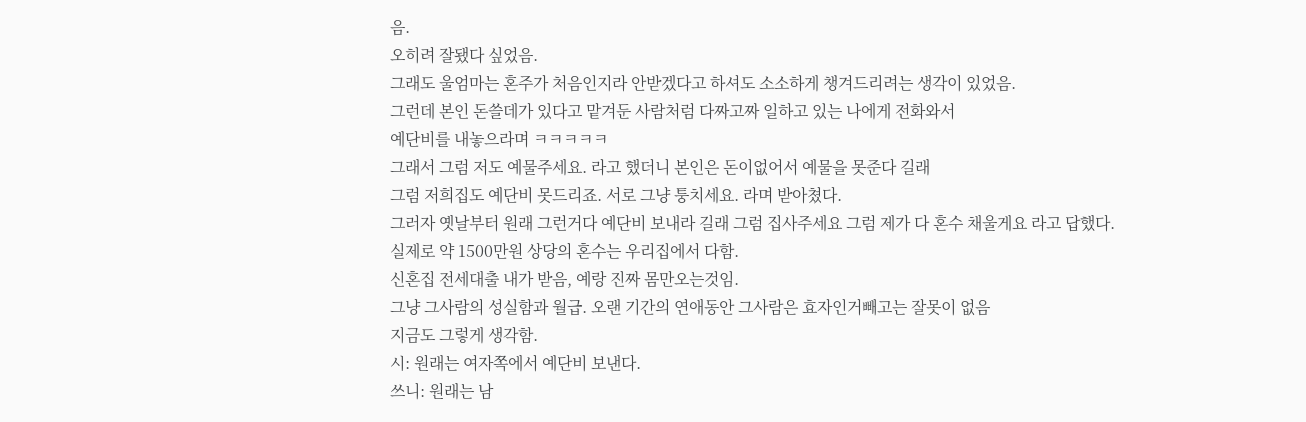음.
오히려 잘됐다 싶었음.
그래도 울엄마는 혼주가 처음인지라 안받겠다고 하셔도 소소하게 챙겨드리려는 생각이 있었음.
그런데 본인 돈쓸데가 있다고 맡겨둔 사람처럼 다짜고짜 일하고 있는 나에게 전화와서
예단비를 내놓으라며 ㅋㅋㅋㅋㅋ
그래서 그럼 저도 예물주세요. 라고 했더니 본인은 돈이없어서 예물을 못준다 길래
그럼 저희집도 예단비 못드리죠. 서로 그냥 퉁치세요. 라며 받아쳤다.
그러자 옛날부터 원래 그런거다 예단비 보내라 길래 그럼 집사주세요 그럼 제가 다 혼수 채울게요 라고 답했다.
실제로 약 1500만원 상당의 혼수는 우리집에서 다함.
신혼집 전세대출 내가 받음, 예랑 진짜 몸만오는것임.
그냥 그사람의 성실함과 월급. 오랜 기간의 연애동안 그사람은 효자인거빼고는 잘못이 없음
지금도 그렇게 생각함.
시: 원래는 여자쪽에서 예단비 보낸다.
쓰니: 원래는 남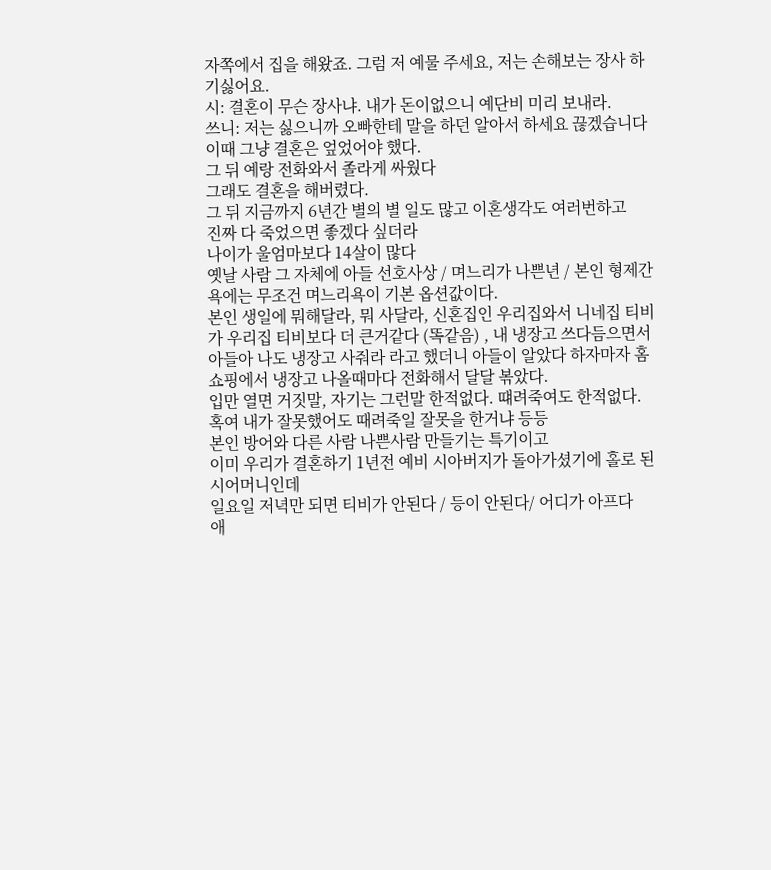자쪽에서 집을 해왔죠. 그럼 저 예물 주세요, 저는 손해보는 장사 하기싫어요.
시: 결혼이 무슨 장사냐. 내가 돈이없으니 예단비 미리 보내라.
쓰니: 저는 싫으니까 오빠한테 말을 하던 알아서 하세요 끊겠습니다
이때 그냥 결혼은 엎었어야 했다.
그 뒤 예랑 전화와서 졸라게 싸웠다
그래도 결혼을 해버렸다.
그 뒤 지금까지 6년간 별의 별 일도 많고 이혼생각도 여러번하고
진짜 다 죽었으면 좋겠다 싶더라
나이가 울엄마보다 14살이 많다
옛날 사람 그 자체에 아들 선호사상 / 며느리가 나쁜년 / 본인 형제간 욕에는 무조건 며느리욕이 기본 옵션값이다.
본인 생일에 뭐해달라, 뭐 사달라, 신혼집인 우리집와서 니네집 티비가 우리집 티비보다 더 큰거같다 (똑같음) , 내 냉장고 쓰다듬으면서 아들아 나도 냉장고 사줘라 라고 했더니 아들이 알았다 하자마자 홈쇼핑에서 냉장고 나올때마다 전화해서 달달 볶았다.
입만 열면 거짓말, 자기는 그런말 한적없다. 떄려죽여도 한적없다. 혹여 내가 잘못했어도 때려죽일 잘못을 한거냐 등등
본인 방어와 다른 사람 나쁜사람 만들기는 특기이고
이미 우리가 결혼하기 1년전 예비 시아버지가 돌아가셨기에 홀로 된 시어머니인데
일요일 저녁만 되면 티비가 안된다 / 등이 안된다/ 어디가 아프다
애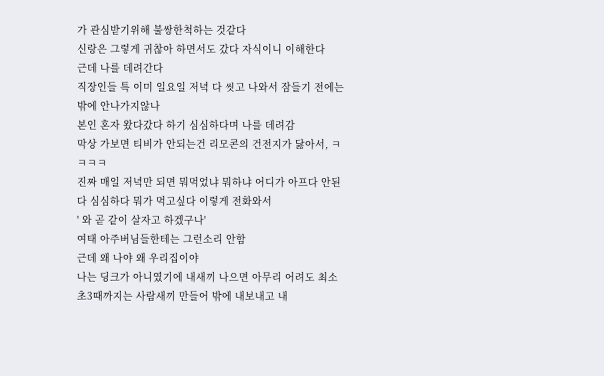가 관심받기위해 불쌍한척하는 것같다
신랑은 그렇게 귀찮아 하면서도 갔다 자식이니 이해한다
근데 나를 데려간다
직장인들 특 이미 일요일 저녁 다 씻고 나와서 잠들기 전에는 밖에 안나가지않나
본인 혼자 왔다갔다 하기 심심하다며 나를 데려감
막상 가보면 티비가 안되는건 리모콘의 건전지가 닳아서, ㅋㅋㅋㅋ
진짜 매일 저녁만 되면 뭐먹었냐 뭐하냐 어디가 아프다 안된다 심심하다 뭐가 먹고싶다 이렇게 전화와서
' 와 곧 같이 살자고 하겠구나'
여태 아주버님들한테는 그런소리 안함
근데 왜 나야 왜 우리집이야
나는 딩크가 아니였기에 내새끼 나으면 아무리 어려도 최소 초3때까지는 사람새끼 만들어 밖에 내보내고 내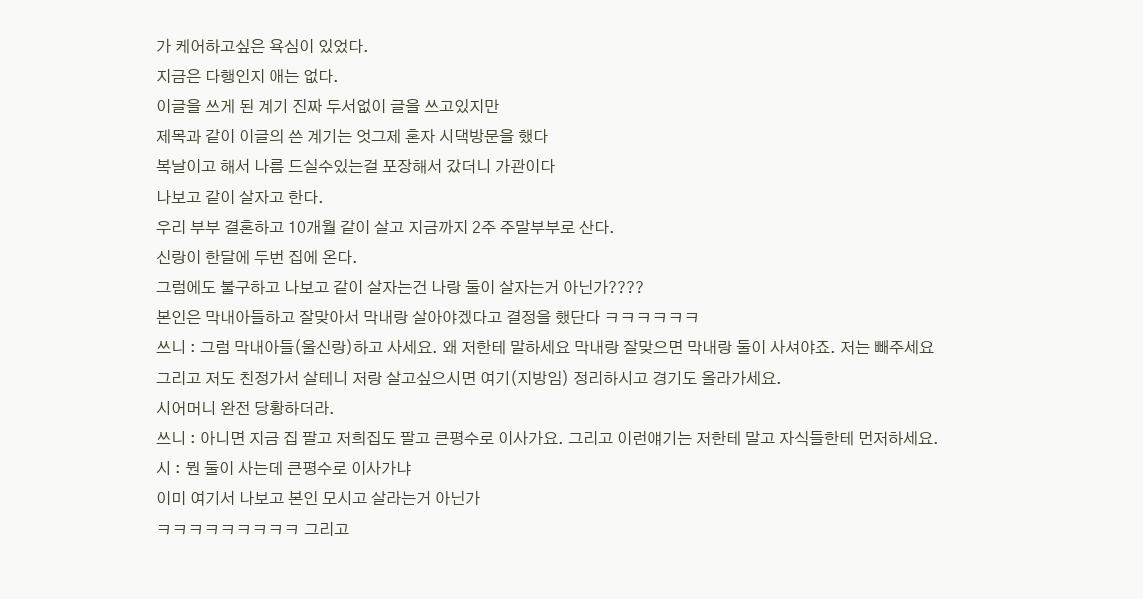가 케어하고싶은 욕심이 있었다.
지금은 다행인지 애는 없다.
이글을 쓰게 된 계기 진짜 두서없이 글을 쓰고있지만
제목과 같이 이글의 쓴 계기는 엇그제 혼자 시댁방문을 했다
복날이고 해서 나름 드실수있는걸 포장해서 갔더니 가관이다
나보고 같이 살자고 한다.
우리 부부 결혼하고 10개월 같이 살고 지금까지 2주 주말부부로 산다.
신랑이 한달에 두번 집에 온다.
그럼에도 불구하고 나보고 같이 살자는건 나랑 둘이 살자는거 아닌가????
본인은 막내아들하고 잘맞아서 막내랑 살아야겠다고 결정을 했단다 ㅋㅋㅋㅋㅋㅋ
쓰니 : 그럼 막내아들(울신랑)하고 사세요. 왜 저한테 말하세요 막내랑 잘맞으면 막내랑 둘이 사셔야죠. 저는 빼주세요
그리고 저도 친정가서 살테니 저랑 살고싶으시면 여기(지방임) 정리하시고 경기도 올라가세요.
시어머니 완전 당황하더라.
쓰니 : 아니면 지금 집 팔고 저희집도 팔고 큰평수로 이사가요. 그리고 이런얘기는 저한테 말고 자식들한테 먼저하세요.
시 : 뭔 둘이 사는데 큰평수로 이사가냐
이미 여기서 나보고 본인 모시고 살라는거 아닌가
ㅋㅋㅋㅋㅋㅋㅋㅋㅋ 그리고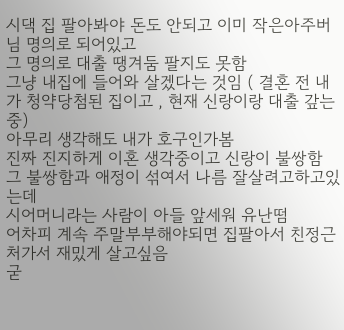시댁 집 팔아봐야 돈도 안되고 이미 작은아주버님 명의로 되어있고
그 명의로 대출 땡겨둠 팔지도 못함
그냥 내집에 들어와 살겠다는 것임 ( 결혼 전 내가 청약당첨된 집이고 , 현재 신랑이랑 대출 갚는중)
아무리 생각해도 내가 호구인가봄
진짜 진지하게 이혼 생각중이고 신랑이 불쌍함
그 불쌍함과 애정이 섞여서 나름 잘살려고하고있는데
시어머니라는 사람이 아들 앞세워 유난떰
어차피 계속 주말부부해야되면 집팔아서 친정근처가서 재밌게 살고싶음
굳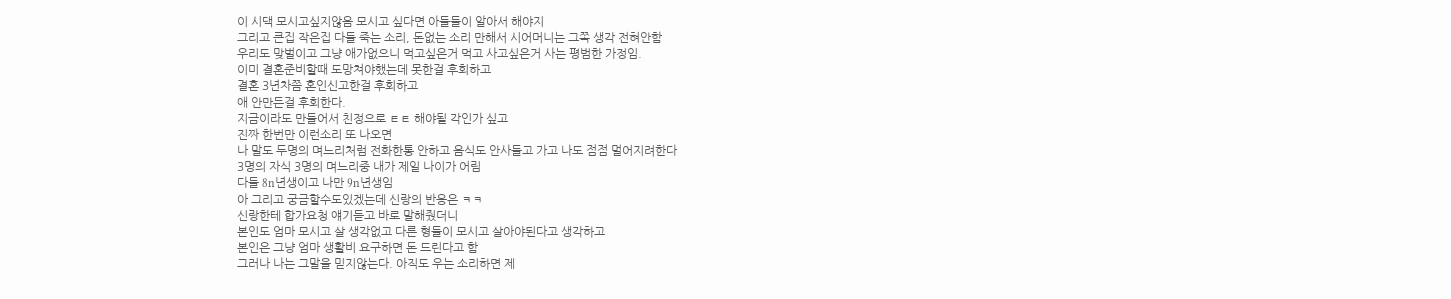이 시댁 모시고싶지않음 모시고 싶다면 아들들이 알아서 해야지
그리고 큰집 작은집 다들 죽는 소리, 돈없는 소리 만해서 시어머니는 그쪽 생각 전혀안함
우리도 맞벌이고 그냥 애가없으니 먹고싶은거 먹고 사고싶은거 사는 평범한 가정임.
이미 결혼준비할때 도망쳐야했는데 못한걸 후회하고
결혼 3년차쯤 혼인신고한걸 후회하고
애 안만든걸 후회한다.
지금이라도 만들어서 친정으로 ㅌㅌ 해야될 각인가 싶고
진짜 한번만 이런소리 또 나오면
나 말도 두명의 며느리처럼 전화한통 안하고 음식도 안사들고 가고 나도 점점 멀어지려한다
3명의 자식 3명의 며느리중 내가 제일 나이가 어림
다들 8n년생이고 나만 9n년생임
아 그리고 궁금할수도있겠는데 신랑의 반응은 ㅋㅋ
신랑한테 합가요청 얘기듣고 바로 말해줬더니
본인도 엄마 모시고 살 생각없고 다른 형들이 모시고 살아야된다고 생각하고
본인은 그냥 엄마 생활비 요구하면 돈 드린다고 함
그러나 나는 그말을 믿지않는다. 아직도 우는 소리하면 제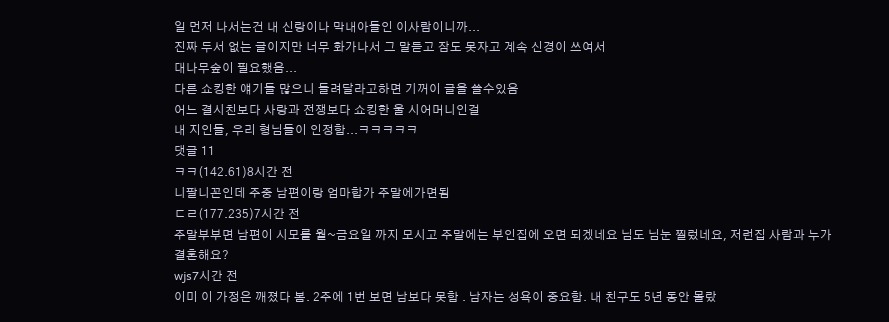일 먼저 나서는건 내 신랑이나 막내아들인 이사람이니까...
진짜 두서 없는 글이지만 너무 화가나서 그 말듣고 잠도 못자고 계속 신경이 쓰여서
대나무숲이 필요했음...
다른 쇼킹한 얘기들 많으니 들려달라고하면 기꺼이 글을 쓸수있음
어느 결시친보다 사랑과 전쟁보다 쇼킹한 울 시어머니인걸
내 지인들, 우리 형님들이 인정함...ㅋㅋㅋㅋㅋ
댓글 11
ㅋㅋ(142.61)8시간 전
니팔니꼰인데 주중 남편이랑 엄마합가 주말에가면됨
ㄷㄹ(177.235)7시간 전
주말부부면 남편이 시모를 월~금요일 까지 모시고 주말에는 부인집에 오면 되겠네요 님도 님눈 찔렀네요, 저런집 사람과 누가 결혼해요?
wjs7시간 전
이미 이 가정은 깨졌다 봄. 2주에 1번 보면 남보다 못함 . 남자는 성욕이 중요함. 내 친구도 5년 동안 몰랐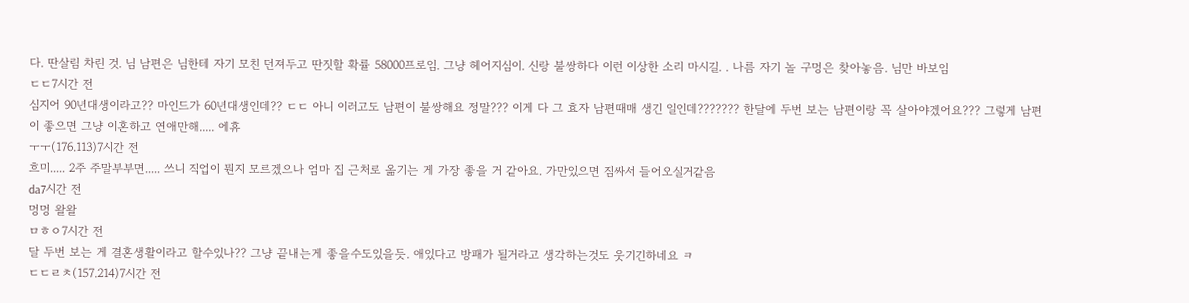다. 딴살림 차린 것. 님 남편은 님한테 자기 모친 던져두고 딴짓할 확률 58000프로임. 그냥 헤어지심이. 신랑 불쌍하다 이런 이상한 소리 마시길. . 나름 자기 놀 구멍은 찾아놓음. 님만 바보임
ㄷㄷ7시간 전
심지어 90년대생이라고?? 마인드가 60년대생인데?? ㄷㄷ 아니 이러고도 남편이 불쌍해요 정말??? 이게 다 그 효자 남편때매 생긴 일인데??????? 한달에 두번 보는 남편이랑 꼭 살아야겠어요??? 그렇게 남편이 좋으면 그냥 이혼하고 연애만해..... 에휴
ㅜㅜ(176.113)7시간 전
흐미..... 2주 주말부부면..... 쓰니 직업이 뭔지 모르겠으나 엄마 집 근처로 옮기는 게 가장 좋을 거 같아요. 가만있으면 짐싸서 들어오실거같음
da7시간 전
멍멍 왈왈
ㅁㅎㅇ7시간 전
달 두번 보는 게 결혼생활이라고 할수있나?? 그냥 끝내는게 좋을수도있을듯. 애있다고 방패가 될거라고 생각하는것도 웃기긴하네요 ㅋ
ㄷㄷㄹㅊ(157.214)7시간 전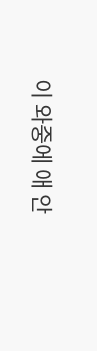이 와중에 애 안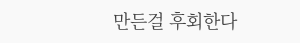만든걸 후회한다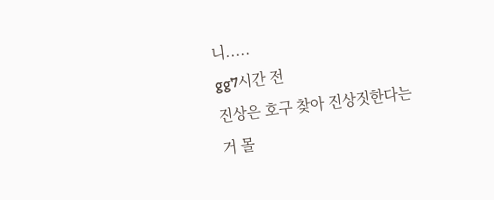니.....
gg7시간 전
진상은 호구 찾아 진상짓한다는거 몰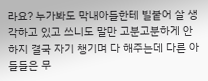라요? 누가봐도 막내아들한테 빌붙어 살 생각하고 있고 쓰니도 말만 고분고분하게 안하지 결국 자기 챙기며 다 해주는데 다른 아들들은 무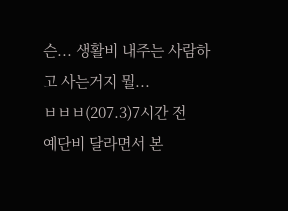슨... 생활비 내주는 사람하고 사는거지 뭘...
ㅂㅂㅂ(207.3)7시간 전
예단비 달라면서 본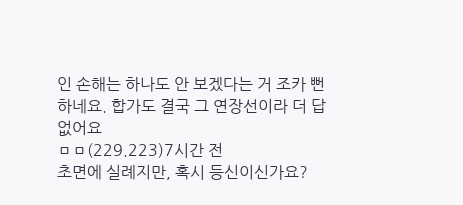인 손해는 하나도 안 보겠다는 거 조카 뻔하네요. 합가도 결국 그 연장선이라 더 답 없어요
ㅁㅁ(229.223)7시간 전
초면에 실례지만, 혹시 등신이신가요?